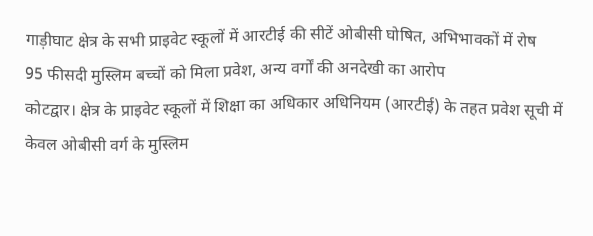गाड़ीघाट क्षेत्र के सभी प्राइवेट स्कूलों में आरटीई की सीटें ओबीसी घोषित, अभिभावकों में रोष
95 फीसदी मुस्लिम बच्चों को मिला प्रवेश, अन्य वर्गों की अनदेखी का आरोप
कोटद्वार। क्षेत्र के प्राइवेट स्कूलों में शिक्षा का अधिकार अधिनियम (आरटीई) के तहत प्रवेश सूची में केवल ओबीसी वर्ग के मुस्लिम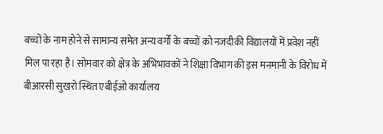बच्चों के नाम होने से सामान्य समेत अन्य वर्गों के बच्चों को नजदीकी विद्यालयों में प्रवेश नहीं मिल पा रहा है। सोमवार को क्षेत्र के अभिभावकों ने शिक्षा विभाग की इस मनमानी के विरोध में बीआरसी सुखरो स्थित एबीईओ कार्यालय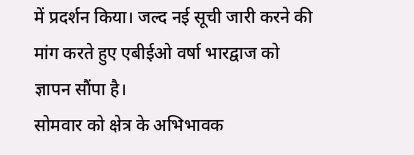में प्रदर्शन किया। जल्द नई सूची जारी करने की मांग करते हुए एबीईओ वर्षा भारद्वाज को ज्ञापन सौंपा है।
सोमवार को क्षेत्र के अभिभावक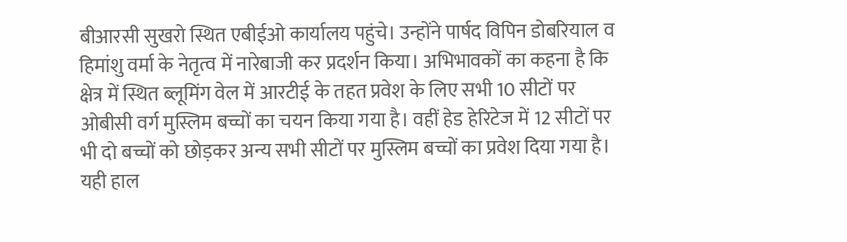बीआरसी सुखरो स्थित एबीईओ कार्यालय पहुंचे। उन्होंने पार्षद विपिन डोबरियाल व हिमांशु वर्मा के नेतृत्व में नारेबाजी कर प्रदर्शन किया। अभिभावकों का कहना है कि क्षेत्र में स्थित ब्लूमिंग वेल में आरटीई के तहत प्रवेश के लिए सभी 10 सीटों पर ओबीसी वर्ग मुस्लिम बच्चों का चयन किया गया है। वहीं हेड हेरिटेज में 12 सीटों पर भी दो बच्चों को छोड़कर अन्य सभी सीटों पर मुस्लिम बच्चों का प्रवेश दिया गया है। यही हाल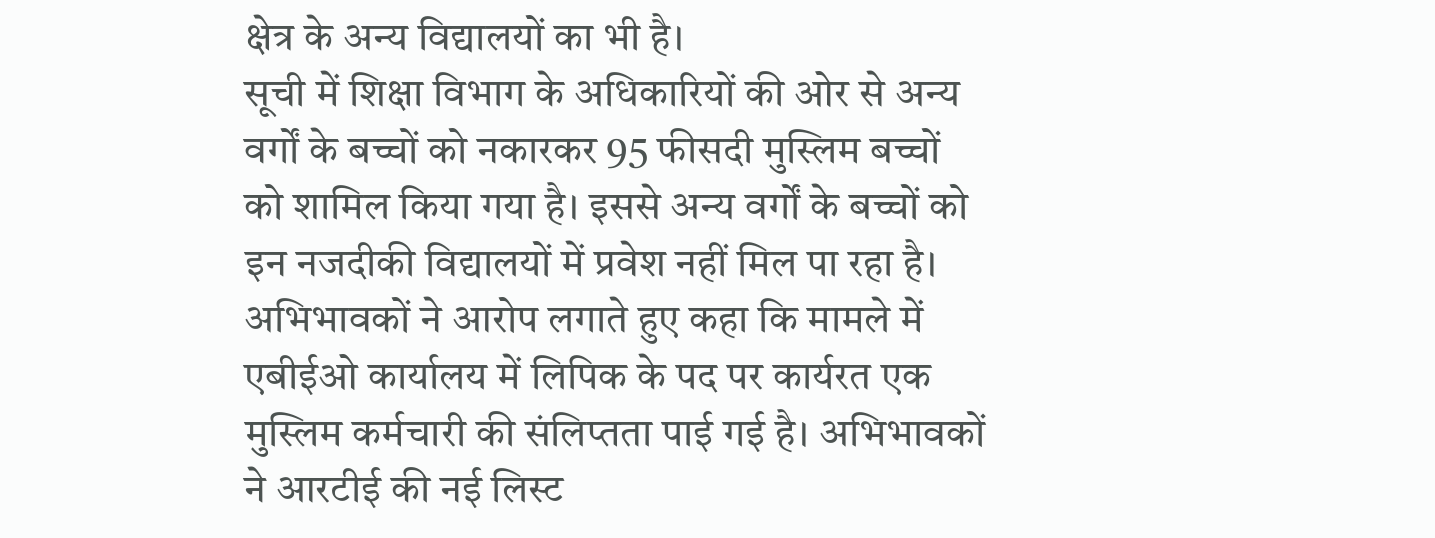क्षेत्र के अन्य विद्यालयों का भी है।
सूची में शिक्षा विभाग के अधिकारियों की ओर से अन्य वर्गों के बच्चों को नकारकर 95 फीसदी मुस्लिम बच्चों को शामिल किया गया है। इससे अन्य वर्गों के बच्चों को इन नजदीकी विद्यालयों में प्रवेश नहीं मिल पा रहा है। अभिभावकों ने आरोप लगाते हुए कहा कि मामले में एबीईओ कार्यालय में लिपिक के पद पर कार्यरत एक मुस्लिम कर्मचारी की संलिप्तता पाई गई है। अभिभावकों ने आरटीई की नई लिस्ट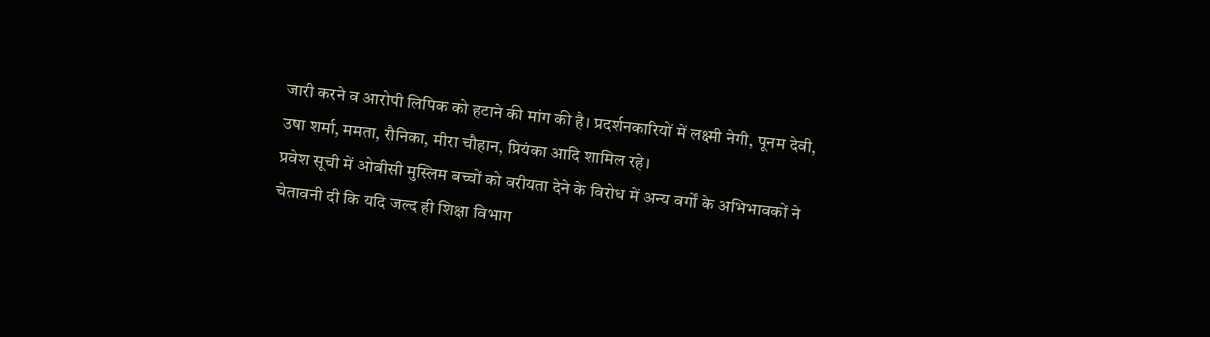जारी करने व आरोपी लिपिक को हटाने की मांग की है। प्रदर्शनकारियों में लक्ष्मी नेगी, पूनम देवी, उषा शर्मा, ममता, रौनिका, मीरा चौहान, प्रियंका आदि शामिल रहे।
प्रवेश सूची में ओबीसी मुस्लिम बच्चों को वरीयता देने के विरोध में अन्य वर्गों के अभिभावकों ने चेतावनी दी कि यदि जल्द ही शिक्षा विभाग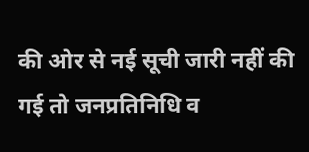की ओर से नई सूची जारी नहीं की गई तो जनप्रतिनिधि व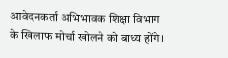आवेदनकर्ता अभिभावक शिक्षा विभाग के खिलाफ मोर्चा खोलने को बाध्य होंगे।